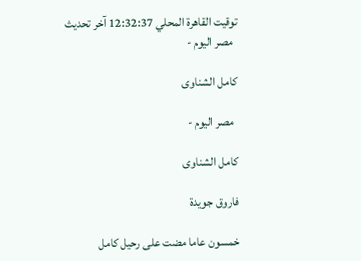توقيت القاهرة المحلي 12:32:37 آخر تحديث
  مصر اليوم -

كامل الشناوى

  مصر اليوم -

كامل الشناوى

فاروق جويدة

خمسون عاما مضت على رحيل كامل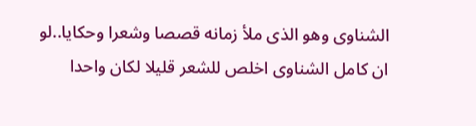الشناوى وهو الذى ملأ زمانه قصصا وشعرا وحكايا..لو ان كامل الشناوى اخلص للشعر قليلا لكان واحدا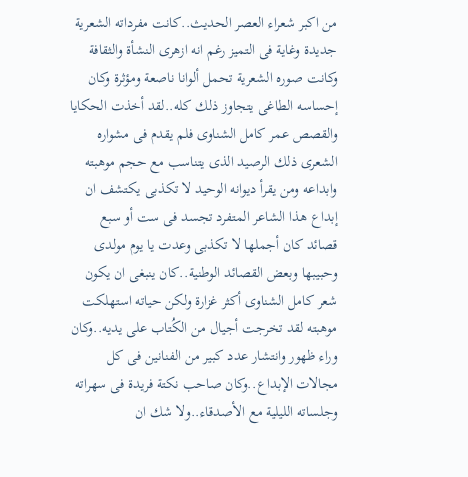من اكبر شعراء العصر الحديث..كانت مفرداته الشعرية جديدة وغاية فى التميز رغم انه ازهرى النشأة والثقافة وكانت صوره الشعرية تحمل ألوانا ناصعة ومؤثرة وكان إحساسه الطاغى يتجاوز ذلك كله..لقد أخذت الحكايا والقصص عمر كامل الشناوى فلم يقدم فى مشواره الشعرى ذلك الرصيد الذى يتناسب مع حجم موهبته وابداعه ومن يقرأ ديوانه الوحيد لا تكذبى يكتشف ان إبداع هذا الشاعر المتفرد تجسد فى ست أو سبع قصائد كان أجملها لا تكذبى وعدت يا يوم مولدى وحبيبها وبعض القصائد الوطنية..كان ينبغى ان يكون شعر كامل الشناوى أكثر غزارة ولكن حياته استهلكت موهبته لقد تخرجت أجيال من الكُتاب على يديه..وكان وراء ظهور وانتشار عدد كبير من الفنانين فى كل مجالات الإبداع..وكان صاحب نكتة فريدة فى سهراته وجلساته الليلية مع الأصدقاء..ولا شك ان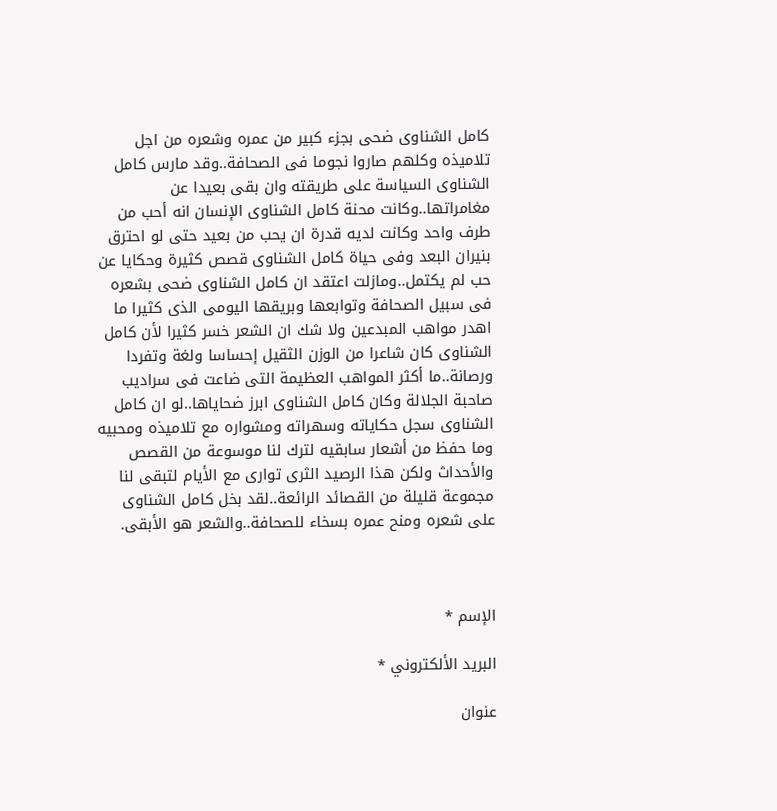كامل الشناوى ضحى بجزء كبير من عمره وشعره من اجل تلاميذه وكلهم صاروا نجوما فى الصحافة..وقد مارس كامل الشناوى السياسة على طريقته وان بقى بعيدا عن مغامراتها..وكانت محنة كامل الشناوى الإنسان انه أحب من طرف واحد وكانت لديه قدرة ان يحب من بعيد حتى لو احترق بنيران البعد وفى حياة كامل الشناوى قصص كثيرة وحكايا عن حب لم يكتمل..ومازلت اعتقد ان كامل الشناوى ضحى بشعره فى سبيل الصحافة وتوابعها وبريقها اليومى الذى كثيرا ما اهدر مواهب المبدعين ولا شك ان الشعر خسر كثيرا لأن كامل الشناوى كان شاعرا من الوزن الثقيل إحساسا ولغة وتفردا ورصانة..ما أكثر المواهب العظيمة التى ضاعت فى سراديب صاحبة الجلالة وكان كامل الشناوى ابرز ضحاياها..لو ان كامل الشناوى سجل حكاياته وسهراته ومشواره مع تلاميذه ومحبيه وما حفظ من أشعار سابقيه لترك لنا موسوعة من القصص والأحداث ولكن هذا الرصيد الثرى توارى مع الأيام لتبقى لنا مجموعة قليلة من القصائد الرائعة..لقد بخل كامل الشناوى على شعره ومنح عمره بسخاء للصحافة..والشعر هو الأبقى.



الإسم *

البريد الألكتروني *

عنوان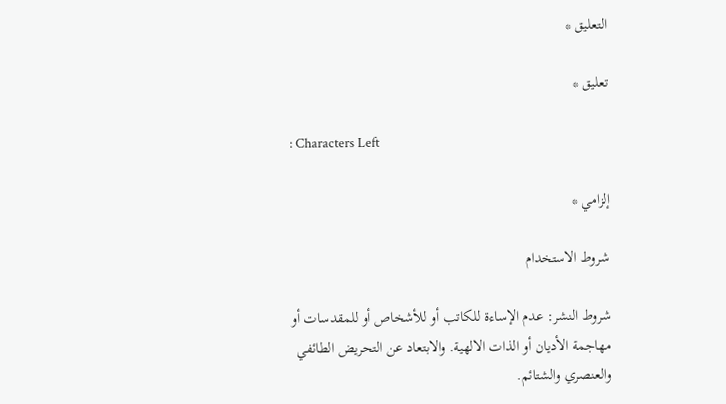التعليق *

تعليق *

: Characters Left

إلزامي *

شروط الاستخدام

شروط النشر: عدم الإساءة للكاتب أو للأشخاص أو للمقدسات أو مهاجمة الأديان أو الذات الالهية. والابتعاد عن التحريض الطائفي والعنصري والشتائم.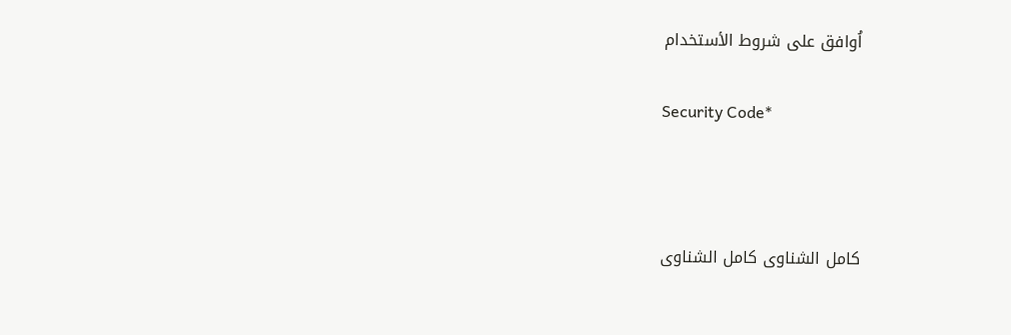اُوافق على شروط الأستخدام

Security Code*



كامل الشناوى كامل الشناوى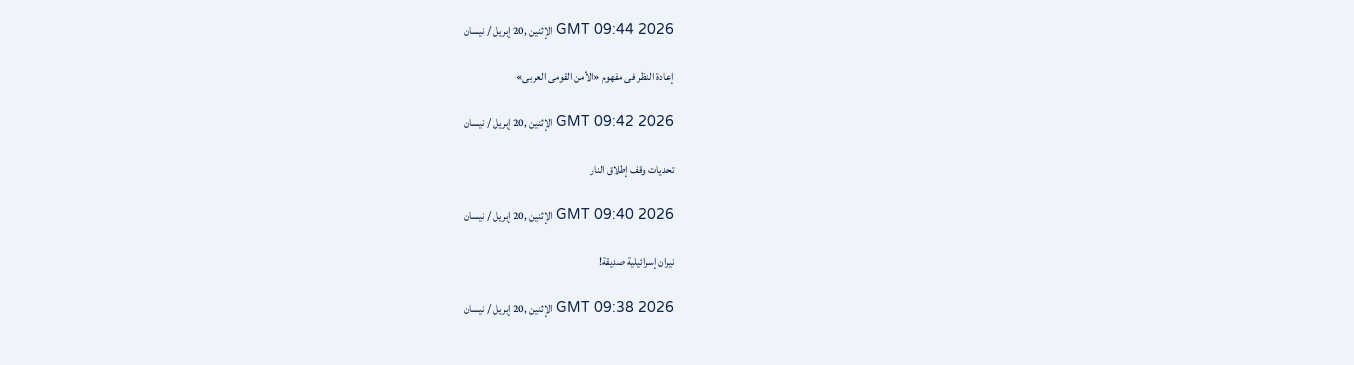GMT 09:44 2026 الإثنين ,20 إبريل / نيسان

إعادة النظر فى مفهوم «الأمن القومى العربى»

GMT 09:42 2026 الإثنين ,20 إبريل / نيسان

تحديات وقف إطلاق النار

GMT 09:40 2026 الإثنين ,20 إبريل / نيسان

نيران إسرائيلية صديقة!

GMT 09:38 2026 الإثنين ,20 إبريل / نيسان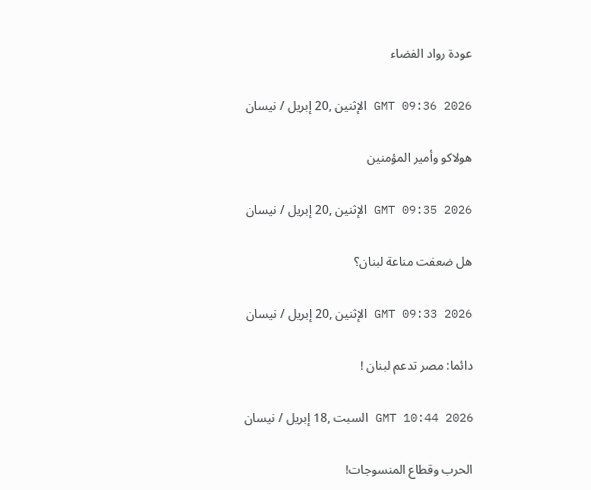عودة رواد الفضاء

GMT 09:36 2026 الإثنين ,20 إبريل / نيسان

هولاكو وأمير المؤمنين

GMT 09:35 2026 الإثنين ,20 إبريل / نيسان

هل ضعفت مناعة لبنان؟

GMT 09:33 2026 الإثنين ,20 إبريل / نيسان

دائما: مصر تدعم لبنان !

GMT 10:44 2026 السبت ,18 إبريل / نيسان

الحرب وقطاع المنسوجات!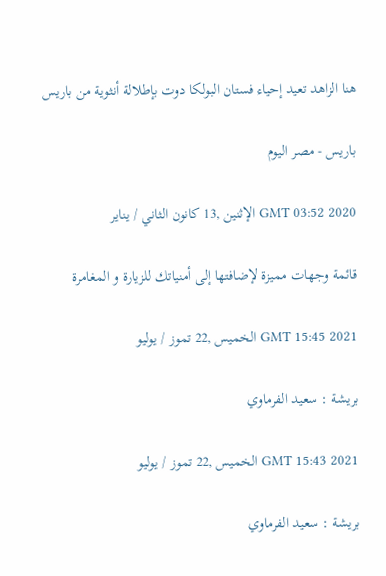هنا الزاهد تعيد إحياء فستان البولكا دوت بإطلالة أنثوية من باريس

باريس - مصر اليوم

GMT 03:52 2020 الإثنين ,13 كانون الثاني / يناير

قائمة وجهات مميزة لإضافتها إلى أمنياتك للزيارة و المغامرة

GMT 15:45 2021 الخميس ,22 تموز / يوليو

بريشة : سعيد الفرماوي

GMT 15:43 2021 الخميس ,22 تموز / يوليو

بريشة : سعيد الفرماوي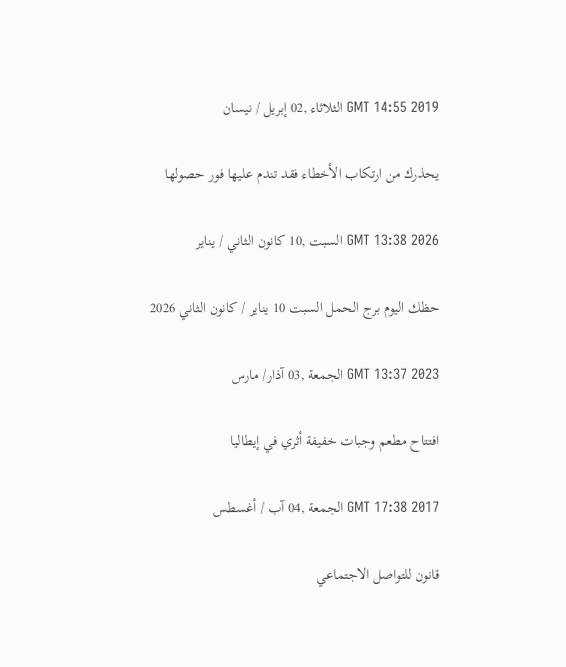GMT 14:55 2019 الثلاثاء ,02 إبريل / نيسان

يحذرك من ارتكاب الأخطاء فقد تندم عليها فور حصولها

GMT 13:38 2026 السبت ,10 كانون الثاني / يناير

حظك اليوم برج الحمل السبت 10 يناير / كانون الثاني 2026

GMT 13:37 2023 الجمعة ,03 آذار/ مارس

افتتاح مطعم وجبات خفيفة أثري في إيطاليا

GMT 17:38 2017 الجمعة ,04 آب / أغسطس

قانون للتواصل الاجتماعي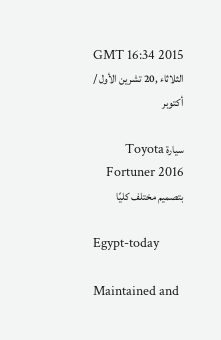GMT 16:34 2015 الثلاثاء ,20 تشرين الأول / أكتوبر

سيارة Toyota Fortuner 2016 بتصميم مختلف كليًا

Egypt-today

Maintained and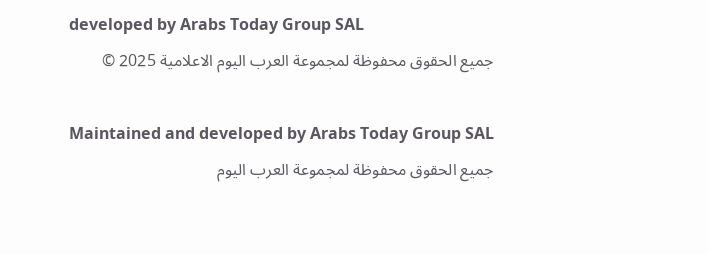developed by Arabs Today Group SAL
جميع الحقوق محفوظة لمجموعة العرب اليوم الاعلامية 2025 ©

Maintained and developed by Arabs Today Group SAL
جميع الحقوق محفوظة لمجموعة العرب اليوم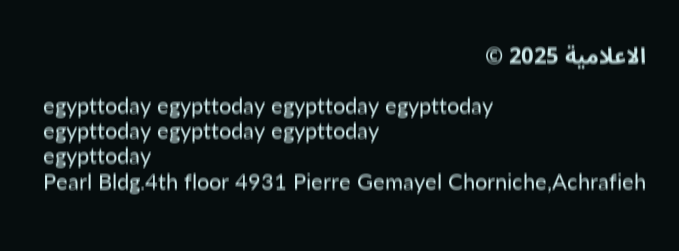الاعلامية 2025 ©

egypttoday egypttoday egypttoday egypttoday
egypttoday egypttoday egypttoday
egypttoday
Pearl Bldg.4th floor 4931 Pierre Gemayel Chorniche,Achrafieh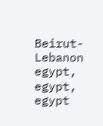Beirut- Lebanon
egypt, egypt, egypt